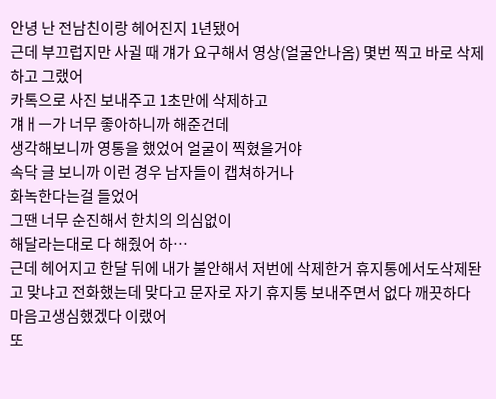안녕 난 전남친이랑 헤어진지 1년됐어
근데 부끄럽지만 사귈 때 걔가 요구해서 영상(얼굴안나옴) 몇번 찍고 바로 삭제하고 그랬어
카톡으로 사진 보내주고 1초만에 삭제하고
걔ㅐㅡ가 너무 좋아하니까 해준건데
생각해보니까 영통을 했었어 얼굴이 찍혔을거야
속닥 글 보니까 이런 경우 남자들이 캡쳐하거나
화녹한다는걸 들었어
그땐 너무 순진해서 한치의 의심없이
해달라는대로 다 해줬어 하…
근데 헤어지고 한달 뒤에 내가 불안해서 저번에 삭제한거 휴지통에서도삭제돤고 맞냐고 전화했는데 맞다고 문자로 자기 휴지통 보내주면서 없다 깨끗하다 마음고생심했겠다 이랬어
또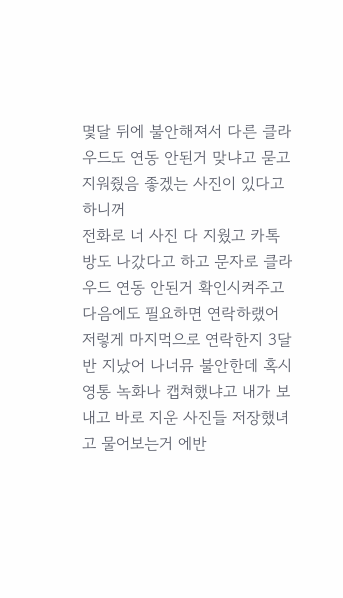몇달 뒤에 불안해져서 다른 클라우드도 연동 안된거 맞냐고 묻고 지워줬음 좋겠는 사진이 있다고 하니꺼
전화로 너 사진 다 지웠고 카톡 방도 나갔다고 하고 문자로 클라우드 연동 안된거 확인시켜주고 다음에도 필요하면 연락하랬어
저렇게 마지먹으로 연락한지 3달 반 지났어 나너뮤 불안한데 혹시 영통 녹화나 캡쳐했냐고 내가 보내고 바로 지운 사진들 저장했녀고 물어보는거 에반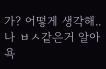가? 어떻게 생각해..
나 ㅂㅅ같은거 알아 욕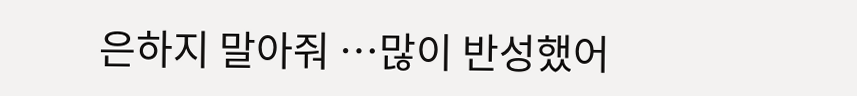은하지 말아줘 …많이 반성했어